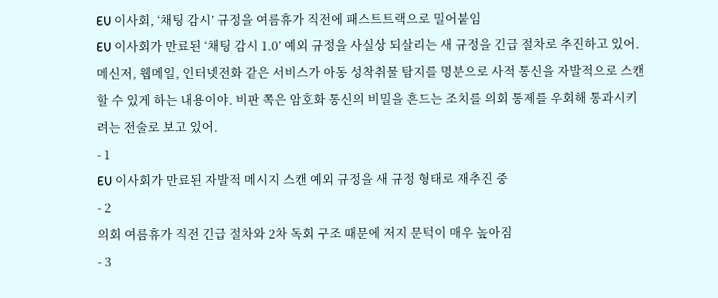EU 이사회, ‘채팅 감시’ 규정을 여름휴가 직전에 패스트트랙으로 밀어붙임
EU 이사회가 만료된 ‘채팅 감시 1.0’ 예외 규정을 사실상 되살리는 새 규정을 긴급 절차로 추진하고 있어. 메신저, 웹메일, 인터넷전화 같은 서비스가 아동 성착취물 탐지를 명분으로 사적 통신을 자발적으로 스캔할 수 있게 하는 내용이야. 비판 쪽은 암호화 통신의 비밀을 흔드는 조치를 의회 통제를 우회해 통과시키려는 전술로 보고 있어.
- 1
EU 이사회가 만료된 자발적 메시지 스캔 예외 규정을 새 규정 형태로 재추진 중
- 2
의회 여름휴가 직전 긴급 절차와 2차 독회 구조 때문에 저지 문턱이 매우 높아짐
- 3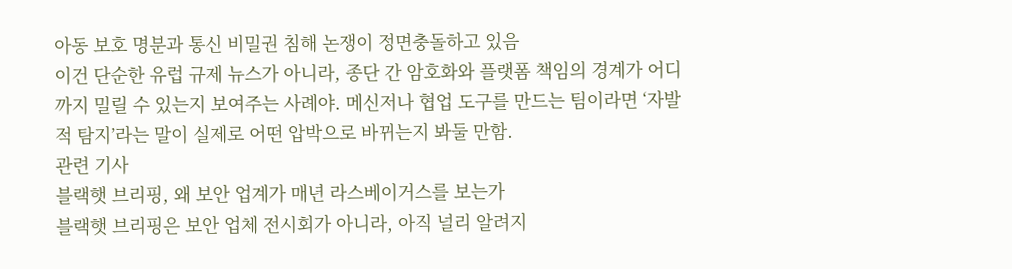아동 보호 명분과 통신 비밀권 침해 논쟁이 정면충돌하고 있음
이건 단순한 유럽 규제 뉴스가 아니라, 종단 간 암호화와 플랫폼 책임의 경계가 어디까지 밀릴 수 있는지 보여주는 사례야. 메신저나 협업 도구를 만드는 팀이라면 ‘자발적 탐지’라는 말이 실제로 어떤 압박으로 바뀌는지 봐둘 만함.
관련 기사
블랙햇 브리핑, 왜 보안 업계가 매년 라스베이거스를 보는가
블랙햇 브리핑은 보안 업체 전시회가 아니라, 아직 널리 알려지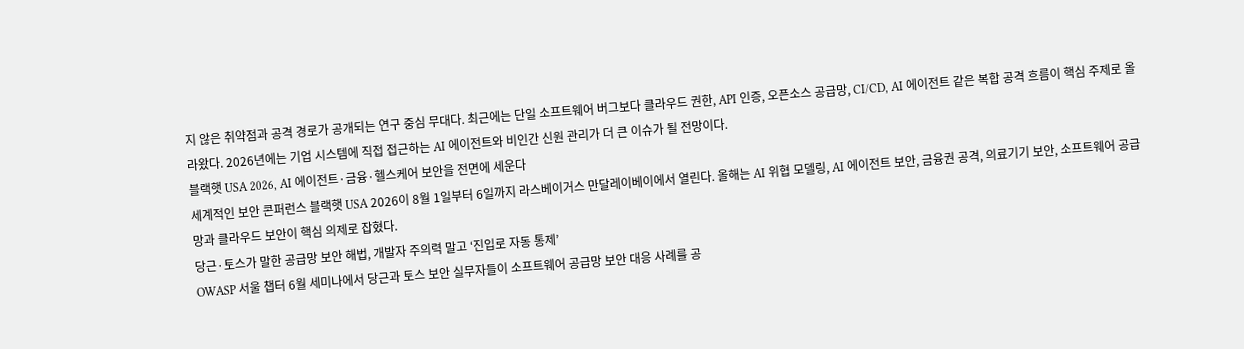지 않은 취약점과 공격 경로가 공개되는 연구 중심 무대다. 최근에는 단일 소프트웨어 버그보다 클라우드 권한, API 인증, 오픈소스 공급망, CI/CD, AI 에이전트 같은 복합 공격 흐름이 핵심 주제로 올라왔다. 2026년에는 기업 시스템에 직접 접근하는 AI 에이전트와 비인간 신원 관리가 더 큰 이슈가 될 전망이다.
블랙햇 USA 2026, AI 에이전트·금융·헬스케어 보안을 전면에 세운다
세계적인 보안 콘퍼런스 블랙햇 USA 2026이 8월 1일부터 6일까지 라스베이거스 만달레이베이에서 열린다. 올해는 AI 위협 모델링, AI 에이전트 보안, 금융권 공격, 의료기기 보안, 소프트웨어 공급망과 클라우드 보안이 핵심 의제로 잡혔다.
당근·토스가 말한 공급망 보안 해법, 개발자 주의력 말고 ‘진입로 자동 통제’
OWASP 서울 챕터 6월 세미나에서 당근과 토스 보안 실무자들이 소프트웨어 공급망 보안 대응 사례를 공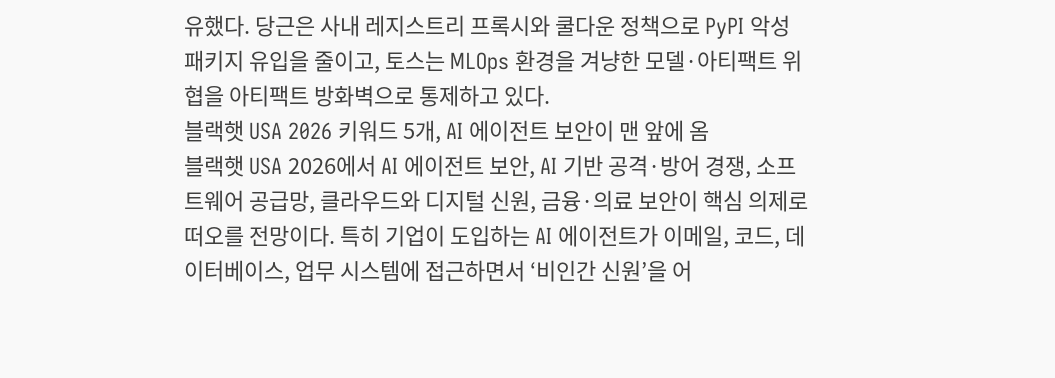유했다. 당근은 사내 레지스트리 프록시와 쿨다운 정책으로 PyPI 악성 패키지 유입을 줄이고, 토스는 MLOps 환경을 겨냥한 모델·아티팩트 위협을 아티팩트 방화벽으로 통제하고 있다.
블랙햇 USA 2026 키워드 5개, AI 에이전트 보안이 맨 앞에 옴
블랙햇 USA 2026에서 AI 에이전트 보안, AI 기반 공격·방어 경쟁, 소프트웨어 공급망, 클라우드와 디지털 신원, 금융·의료 보안이 핵심 의제로 떠오를 전망이다. 특히 기업이 도입하는 AI 에이전트가 이메일, 코드, 데이터베이스, 업무 시스템에 접근하면서 ‘비인간 신원’을 어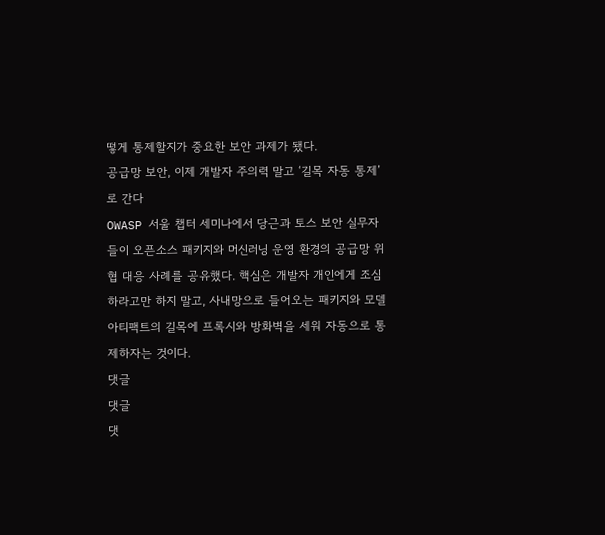떻게 통제할지가 중요한 보안 과제가 됐다.
공급망 보안, 이제 개발자 주의력 말고 ‘길목 자동 통제’로 간다
OWASP 서울 챕터 세미나에서 당근과 토스 보안 실무자들이 오픈소스 패키지와 머신러닝 운영 환경의 공급망 위협 대응 사례를 공유했다. 핵심은 개발자 개인에게 조심하라고만 하지 말고, 사내망으로 들어오는 패키지와 모델 아티팩트의 길목에 프록시와 방화벽을 세워 자동으로 통제하자는 것이다.
댓글
댓글
댓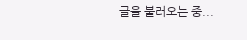글을 불러오는 중...